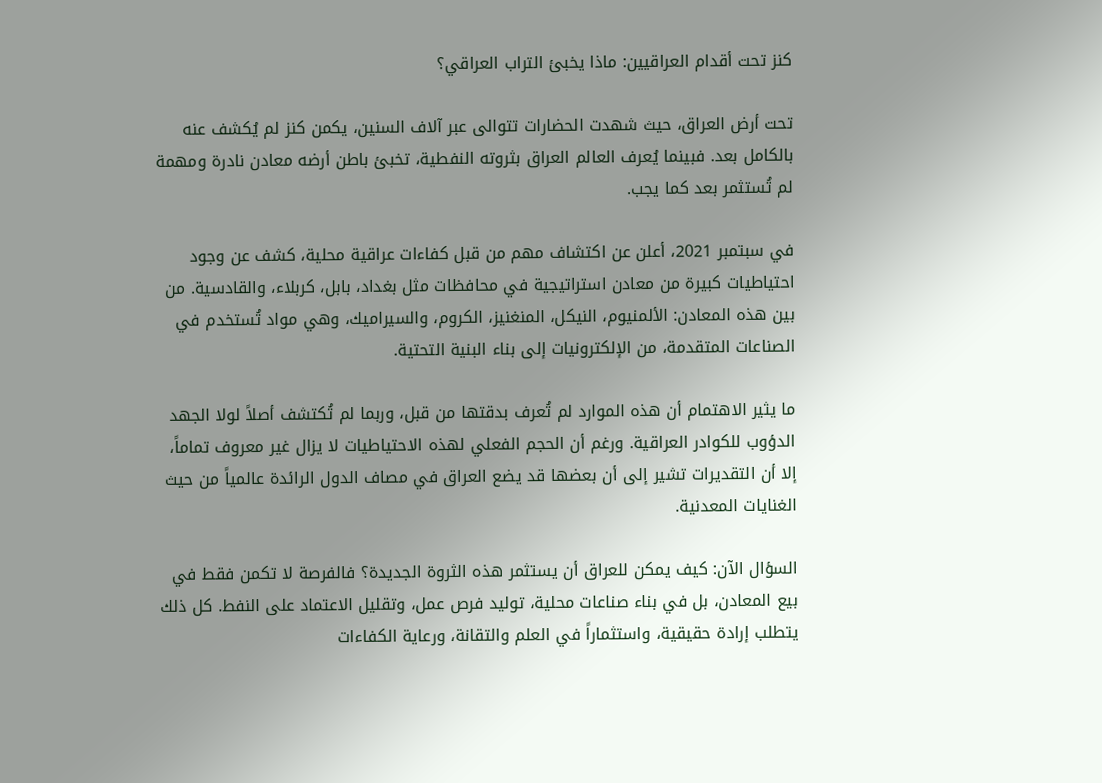كنز تحت أقدام العراقيين: ماذا يخبئ التراب العراقي؟

تحت أرض العراق، حيث شهدت الحضارات تتوالى عبر آلاف السنين، يكمن كنز لم يُكشف عنه بالكامل بعد. فبينما يُعرف العالم العراق بثروته النفطية، تخبئ باطن أرضه معادن نادرة ومهمة لم تُستثمر بعد كما يجب.

في سبتمبر 2021، أعلن عن اكتشاف مهم من قبل كفاءات عراقية محلية، كشف عن وجود احتياطيات كبيرة من معادن استراتيجية في محافظات مثل بغداد، بابل، كربلاء، والقادسية. من بين هذه المعادن: الألمنيوم، النيكل، المنغنيز، الكروم، والسيراميك، وهي مواد تُستخدم في الصناعات المتقدمة، من الإلكترونيات إلى بناء البنية التحتية.

ما يثير الاهتمام أن هذه الموارد لم تُعرف بدقتها من قبل، وربما لم تُكتشف أصلاً لولا الجهد الدؤوب للكوادر العراقية. ورغم أن الحجم الفعلي لهذه الاحتياطيات لا يزال غير معروف تماماً، إلا أن التقديرات تشير إلى أن بعضها قد يضع العراق في مصاف الدول الرائدة عالمياً من حيث الغنايات المعدنية.

السؤال الآن: كيف يمكن للعراق أن يستثمر هذه الثروة الجديدة؟ فالفرصة لا تكمن فقط في بيع المعادن، بل في بناء صناعات محلية، توليد فرص عمل، وتقليل الاعتماد على النفط. كل ذلك يتطلب إرادة حقيقية، واستثماراً في العلم والتقانة، ورعاية الكفاءات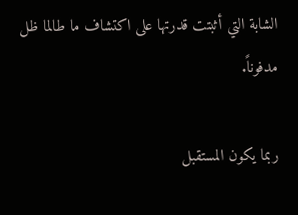الشابة التي أثبتت قدرتها على اكتشاف ما طالما ظل مدفوناً.

ربما يكون المستقبل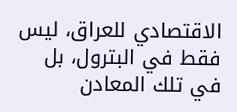الاقتصادي للعراق، ليس فقط في البترول، بل في تلك المعادن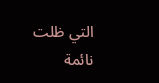التي ظلت نائمة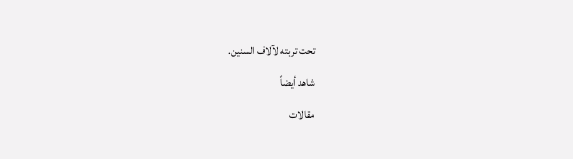تحت تربته لآلاف السنين.

شاهد أيضاً

مقالات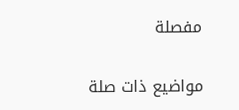مفصلة

مواضيع ذات صلة